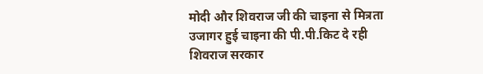मोदी और शिवराज जी की चाइना से मित्रता उजागर हुई चाइना की पी.पी.किट दे रही शिवराज सरकार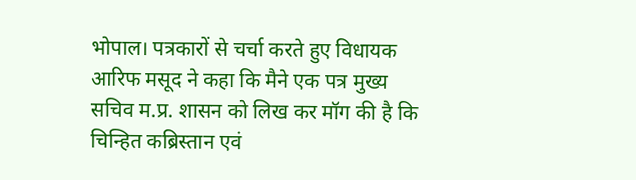भोपाल। पत्रकारों से चर्चा करते हुए विधायक आरिफ मसूद ने कहा कि मैने एक पत्र मुख्य सचिव म.प्र. शासन को लिख कर मॉग की है कि चिन्हित कब्रिस्तान एवं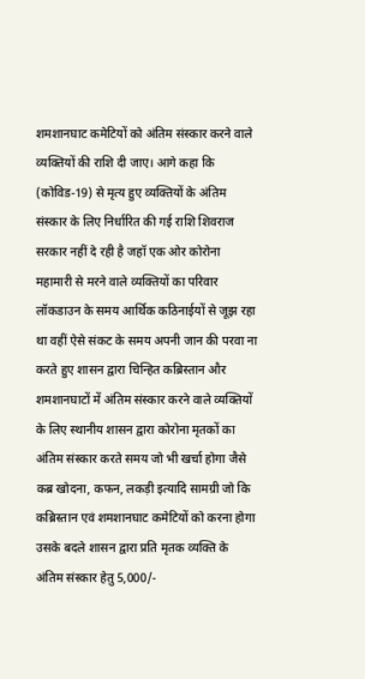शमशानघाट कमेटियों को अंतिम संस्कार करने वाले व्यक्तियों की राशि दी जाए। आगे कहा कि (कोविड-19) से मृत्य हुए व्यक्तियों के अंतिम संस्कार के लिए निर्धारित की गई राशि शिवराज सरकार नहीं दे रही है जहॉ एक ओर कोरोना महामारी से मरने वाले व्यक्तियों का परिवार लॉकडाउन के समय आर्थिक कठिनाईयों से जूझ रहा था वहीं ऐसे संकट के समय अपनी जान की परवा ना करते हुए शासन द्वारा चिन्हित कब्रिस्तान और शमशानघाटों में अंतिम संस्कार करने वाले व्यक्तियों के लिए स्थानीय शासन द्वारा कोरोना मृतकों का अंतिम संस्कार करते समय जो भी खर्चा होगा जैसे कब्र खोदना, कफन, लकड़ी इत्यादि सामग्री जो कि कब्रिस्तान एवं शमशानघाट कमेटियों को करना होगा उसके बदले शासन द्वारा प्रति मृतक व्यक्ति के अंतिम संस्कार हेतु 5,000/-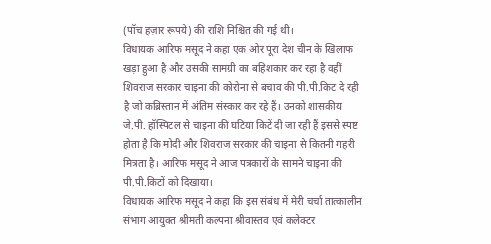(पॉच हज़ार रूपये) की राशि निश्चित की गई थी।
विधायक आरिफ मसूद ने कहा एक ओर पूरा देश चीन के खिलाफ खड़ा हुआ है और उसकी सामग्री का बहिशकार कर रहा है वहीं शिवराज सरकार चाइना की कोरोना से बचाव की पी.पी.किट दे रही है जो कब्रिस्तान में अंतिम संस्कार कर रहे हैं। उनको शासकीय जे.पी. हॉस्पिटल से चाइना की घटिया किटें दी जा रही हैं इससे स्पष्ट होता है कि मोदी और शिवराज सरकार की चाइना से कितनी गहरी मित्रता है। आरिफ मसूद ने आज पत्रकारों के सामने चाइना की पी.पी.किटों को दिखाया।
विधायक आरिफ मसूद ने कहा कि इस संबंध में मेरी चर्चा तात्कालीन संभाग आयुक्त श्रीमती कल्पना श्रीवास्तव एवं कलेक्टर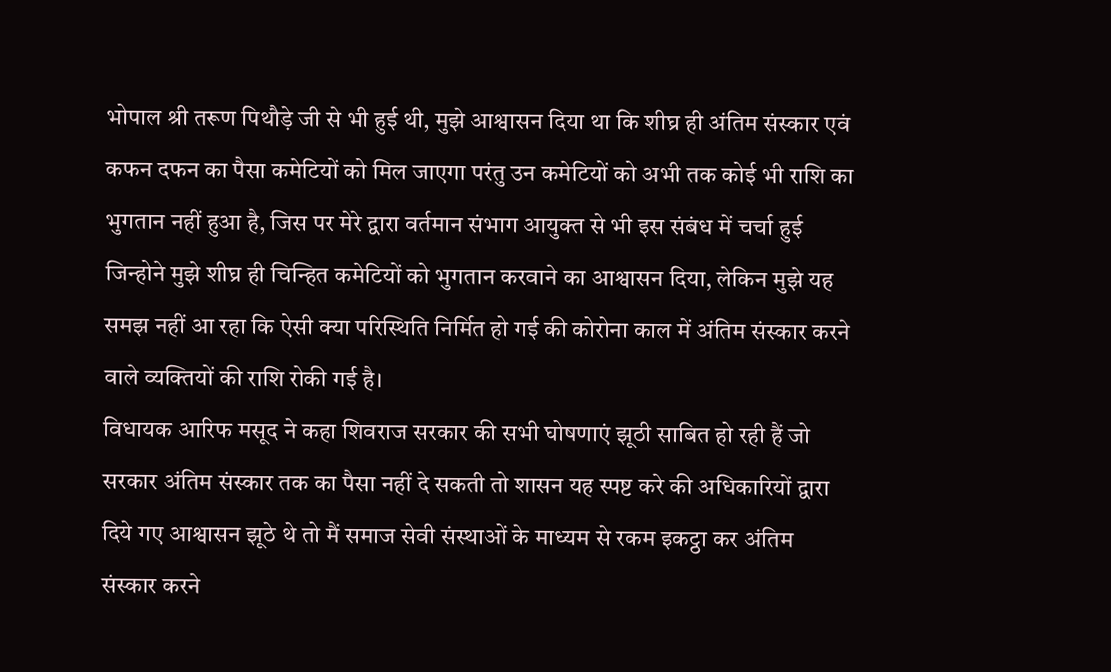भोपाल श्री तरूण पिथौड़े जी से भी हुई थी, मुझे आश्वासन दिया था कि शीघ्र ही अंतिम संस्कार एवं कफन दफन का पैसा कमेटियों को मिल जाएगा परंतु उन कमेटियों को अभी तक कोई भी राशि का भुगतान नहीं हुआ है, जिस पर मेरे द्वारा वर्तमान संभाग आयुक्त से भी इस संबंध में चर्चा हुई जिन्होने मुझे शीघ्र ही चिन्हित कमेटियों को भुगतान करवाने का आश्वासन दिया, लेकिन मुझे यह समझ नहीं आ रहा कि ऐसी क्या परिस्थिति निर्मित हो गई की कोरोना काल में अंतिम संस्कार करने वाले व्यक्तियों की राशि रोकी गई है।
विधायक आरिफ मसूद ने कहा शिवराज सरकार की सभी घोषणाएं झूठी साबित हो रही हैं जो सरकार अंतिम संस्कार तक का पैसा नहीं दे सकती तो शासन यह स्पष्ट करे की अधिकारियों द्वारा दिये गए आश्वासन झूठे थे तो मैं समाज सेवी संस्थाओं के माध्यम से रकम इकट्ठा कर अंतिम संस्कार करने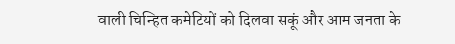वाली चिन्हित कमेटियों को दिलवा सकूं और आम जनता के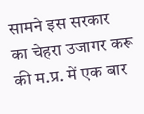सामने इस सरकार का चेहरा उजागर करू की म.प्र. में एक बार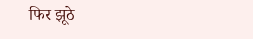फिर झूठे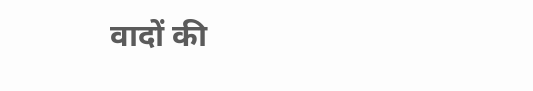वादों की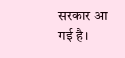सरकार आ गई है।